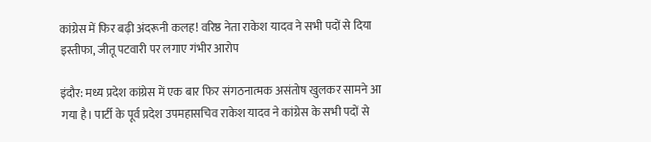कांग्रेस में फिर बढ़ी अंदरूनी कलह! वरिष्ठ नेता राकेश यादव ने सभी पदों से दिया इस्तीफा, जीतू पटवारी पर लगाए गंभीर आरोप

इंदौर: मध्य प्रदेश कांग्रेस में एक बार फिर संगठनात्मक असंतोष खुलकर सामने आ गया है। पार्टी के पूर्व प्रदेश उपमहासचिव राकेश यादव ने कांग्रेस के सभी पदों से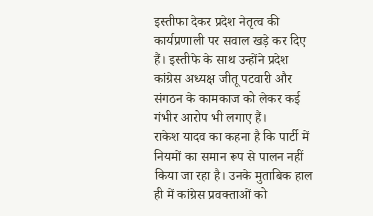इस्तीफा देकर प्रदेश नेतृत्व की कार्यप्रणाली पर सवाल खड़े कर दिए हैं। इस्तीफे के साथ उन्होंने प्रदेश कांग्रेस अध्यक्ष जीतू पटवारी और संगठन के कामकाज को लेकर कई गंभीर आरोप भी लगाए हैं।
राकेश यादव का कहना है कि पार्टी में नियमों का समान रूप से पालन नहीं किया जा रहा है। उनके मुताबिक हाल ही में कांग्रेस प्रवक्ताओं को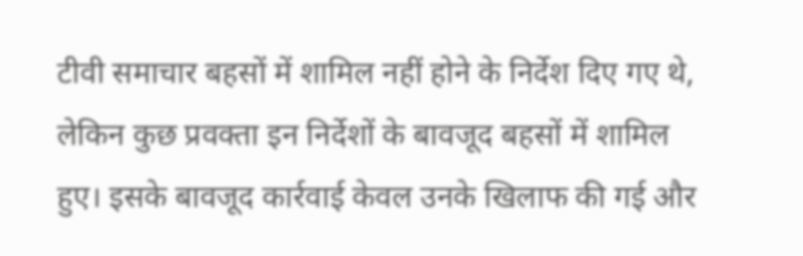टीवी समाचार बहसों में शामिल नहीं होने के निर्देश दिए गए थे, लेकिन कुछ प्रवक्ता इन निर्देशों के बावजूद बहसों में शामिल हुए। इसके बावजूद कार्रवाई केवल उनके खिलाफ की गई और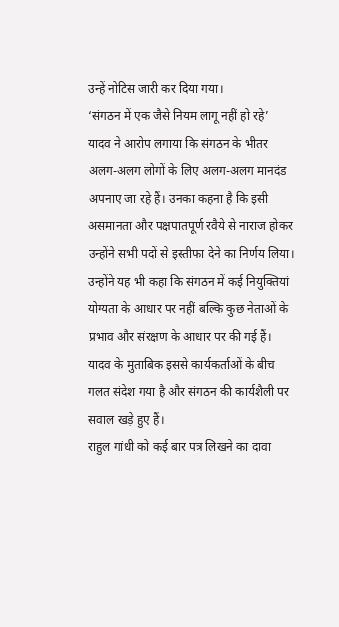उन्हें नोटिस जारी कर दिया गया।
‘संगठन में एक जैसे नियम लागू नहीं हो रहे’
यादव ने आरोप लगाया कि संगठन के भीतर अलग-अलग लोगों के लिए अलग-अलग मानदंड अपनाए जा रहे हैं। उनका कहना है कि इसी असमानता और पक्षपातपूर्ण रवैये से नाराज होकर उन्होंने सभी पदों से इस्तीफा देने का निर्णय लिया।
उन्होंने यह भी कहा कि संगठन में कई नियुक्तियां योग्यता के आधार पर नहीं बल्कि कुछ नेताओं के प्रभाव और संरक्षण के आधार पर की गई हैं। यादव के मुताबिक इससे कार्यकर्ताओं के बीच गलत संदेश गया है और संगठन की कार्यशैली पर सवाल खड़े हुए हैं।
राहुल गांधी को कई बार पत्र लिखने का दावा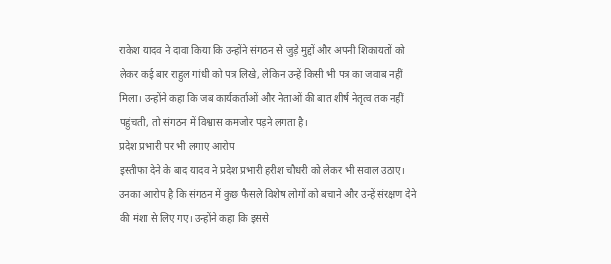राकेश यादव ने दावा किया कि उन्होंने संगठन से जुड़े मुद्दों और अपनी शिकायतों को लेकर कई बार राहुल गांधी को पत्र लिखे, लेकिन उन्हें किसी भी पत्र का जवाब नहीं मिला। उन्होंने कहा कि जब कार्यकर्ताओं और नेताओं की बात शीर्ष नेतृत्व तक नहीं पहुंचती, तो संगठन में विश्वास कमजोर पड़ने लगता है।
प्रदेश प्रभारी पर भी लगाए आरोप
इस्तीफा देने के बाद यादव ने प्रदेश प्रभारी हरीश चौधरी को लेकर भी सवाल उठाए। उनका आरोप है कि संगठन में कुछ फैसले विशेष लोगों को बचाने और उन्हें संरक्षण देने की मंशा से लिए गए। उन्होंने कहा कि इससे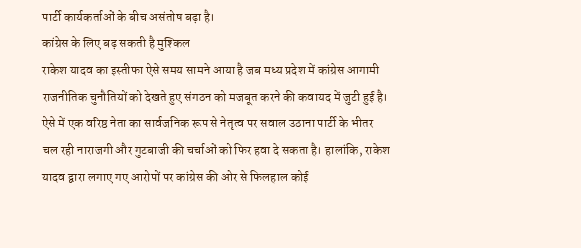पार्टी कार्यकर्ताओं के बीच असंतोष बढ़ा है।
कांग्रेस के लिए बढ़ सकती है मुश्किल
राकेश यादव का इस्तीफा ऐसे समय सामने आया है जब मध्य प्रदेश में कांग्रेस आगामी राजनीतिक चुनौतियों को देखते हुए संगठन को मजबूत करने की कवायद में जुटी हुई है। ऐसे में एक वरिष्ठ नेता का सार्वजनिक रूप से नेतृत्व पर सवाल उठाना पार्टी के भीतर चल रही नाराजगी और गुटबाजी की चर्चाओं को फिर हवा दे सकता है। हालांकि, राकेश यादव द्वारा लगाए गए आरोपों पर कांग्रेस की ओर से फिलहाल कोई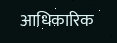आधिकारिक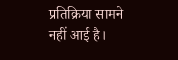प्रतिक्रिया सामने नहीं आई है।